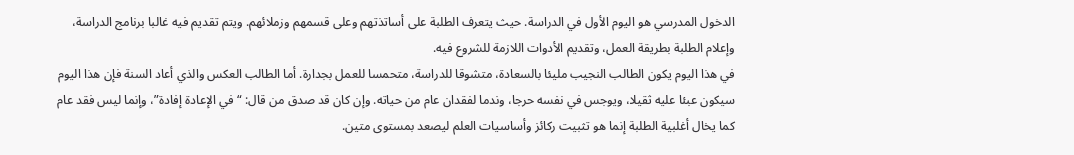الدخول المدرسي هو اليوم الأول في الدراسة. حيث يتعرف الطلبة على أساتذتهم وعلى قسمهم وزملائهم. ويتم تقديم فيه غالبا برنامج الدراسة، وإعلام الطلبة بطريقة العمل، وتقديم الأدوات اللازمة للشروع فيه.
في هذا اليوم يكون الطالب النجيب مليئا بالسعادة، متشوقا للدراسة، متحمسا للعمل بجدارة. أما الطالب العكس والذي أعاد السنة فإن هذا اليوم سيكون عبئا عليه ثقيلا، ويوجس في نفسه حرجا، وندما لفقدان عام من حياته. وإن كان قد صدق من قال: “في الإعادة إفادة”، وإنما ليس فقد عام كما يخال أغلبية الطلبة إنما هو تثبيت ركائز وأساسيات العلم ليصعد بمستوى متين.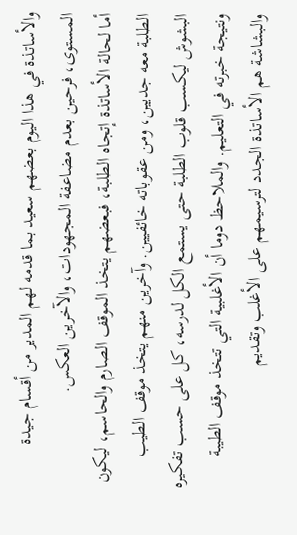والأساتذة في هذا اليوم بعضهم سعيد بما قدمه لهم المدير من أقسام جيدة المستوى، فرحين بعدم مضاعفة المجهودات، والآخرين العكس.
أما لحالة الأساتذة إتجاه الطلبة، فبعضهم يتخذ الموقف الصارم والحاسم، ليكون الطلبة معه جديين، ومن عقوباته خائفيين. وآخرين منهم يتخذ موقف الطيب البشوش ليكسب قلوب الطلبة حتى يستمع الكل لدرسه، كل على حسب تفكيره ونتيجة خبرته في التعليم. والملاحظ دوما أن الأغلبية التي تتخذ موقف الطيبة والبشاشة هم الأساتذة الجدد لترسيمهم على الأغلب وتقديم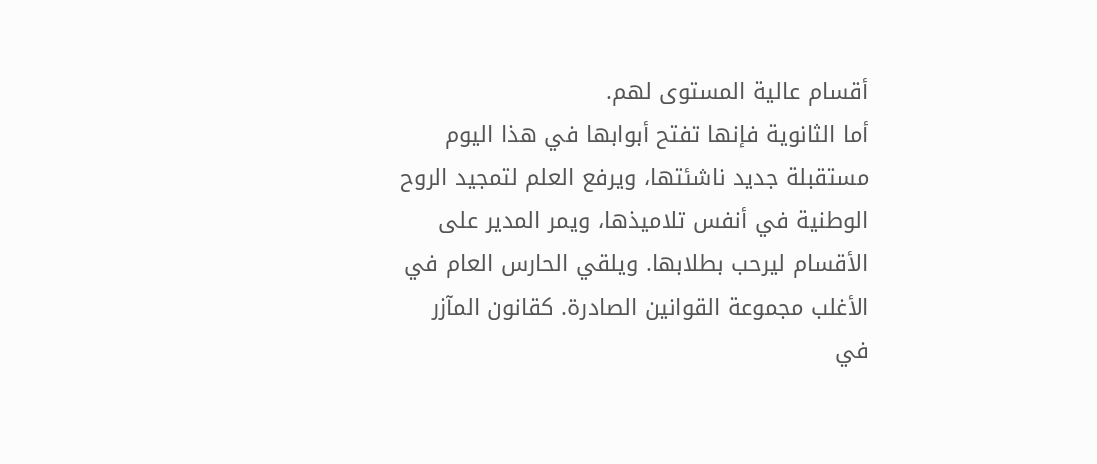أقسام عالية المستوى لهم.
أما الثانوية فإنها تفتح أبوابها في هذا اليوم مستقبلة جديد ناشئتها، ويرفع العلم لتمجيد الروح الوطنية في أنفس تلاميذها، ويمر المدير على الأقسام ليرحب بطلابها. ويلقي الحارس العام في الأغلب مجموعة القوانين الصادرة. كقانون المآزر في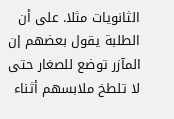الثانويات مثلا. على أن الطلبة يقول بعضهم إن المآزر توضع للصغار حتى لا تلطخ ملابسهم أثناء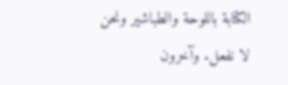الكتابة باللوحة والطباشير ونحن لا نفعل. وآخرون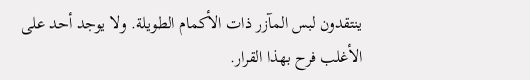ينتقدون لبس المآزر ذات الأكمام الطويلة. ولا يوجد أحد على الأغلب فرح بهذا القرار.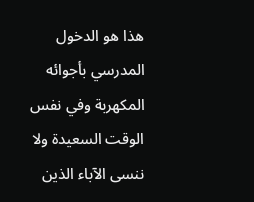هذا هو الدخول المدرسي بأجوائه المكهربة وفي نفس الوقت السعيدة ولا ننسى الآباء الذين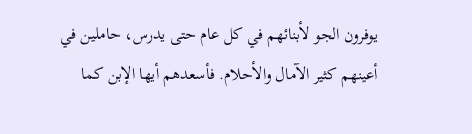يوفرون الجو لأبنائهم في كل عام حتى يدرس، حاملين في أعينهم كثير الآمال والأحلام. فأسعدهم أيها الإبن كما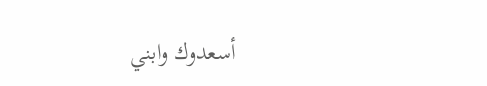أسعدوك وابني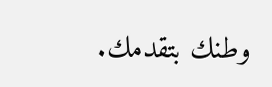وطنك بتقدمك.